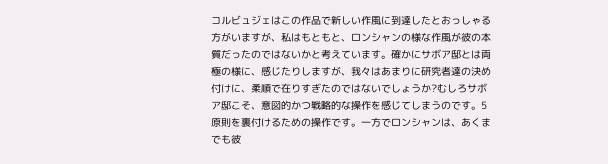コルビュジェはこの作品で新しい作風に到達したとおっしゃる方がいますが、私はもともと、ロンシャンの様な作風が彼の本質だったのではないかと考えています。確かにサボア邸とは両極の様に、感じたりしますが、我々はあまりに研究者達の決め付けに、柔順で在りすぎたのではないでしょうか?むしろサボア邸こそ、意図的かつ戦略的な操作を感じてしまうのです。5原則を裏付けるための操作です。一方でロンシャンは、あくまでも彼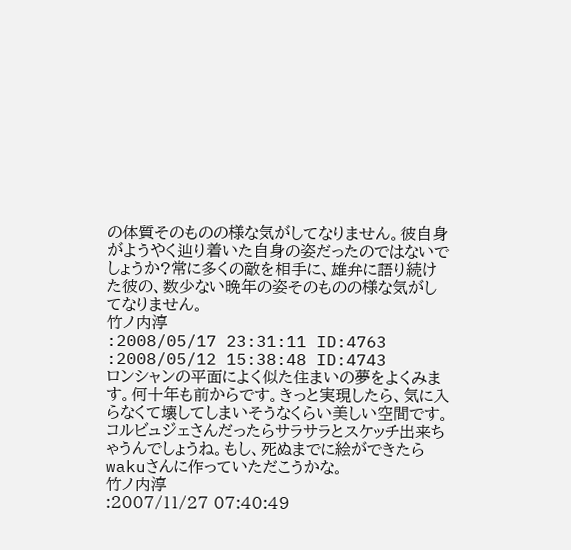の体質そのものの様な気がしてなりません。彼自身がようやく辿り着いた自身の姿だったのではないでしょうか?常に多くの敵を相手に、雄弁に語り続けた彼の、数少ない晩年の姿そのものの様な気がしてなりません。
竹ノ内淳
:2008/05/17 23:31:11 ID:4763
:2008/05/12 15:38:48 ID:4743
ロンシャンの平面によく似た住まいの夢をよくみます。何十年も前からです。きっと実現したら、気に入らなくて壊してしまいそうなくらい美しい空間です。コルビュジェさんだったらサラサラとスケッチ出来ちゃうんでしょうね。もし、死ぬまでに絵ができたらwakuさんに作っていただこうかな。
竹ノ内淳
:2007/11/27 07:40:49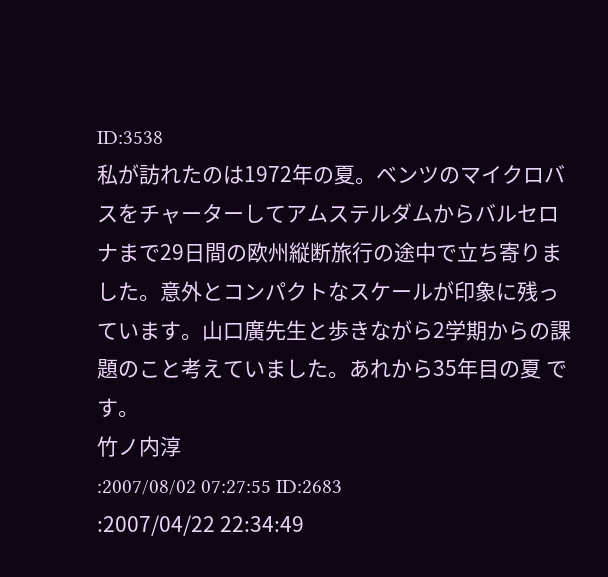ID:3538
私が訪れたのは1972年の夏。ベンツのマイクロバスをチャーターしてアムステルダムからバルセロナまで29日間の欧州縦断旅行の途中で立ち寄りました。意外とコンパクトなスケールが印象に残っています。山口廣先生と歩きながら2学期からの課題のこと考えていました。あれから35年目の夏 です。
竹ノ内淳
:2007/08/02 07:27:55 ID:2683
:2007/04/22 22:34:49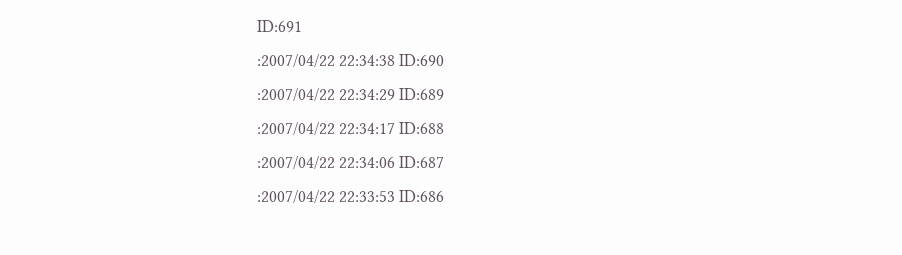ID:691
:2007/04/22 22:34:38 ID:690
:2007/04/22 22:34:29 ID:689
:2007/04/22 22:34:17 ID:688
:2007/04/22 22:34:06 ID:687
:2007/04/22 22:33:53 ID:686